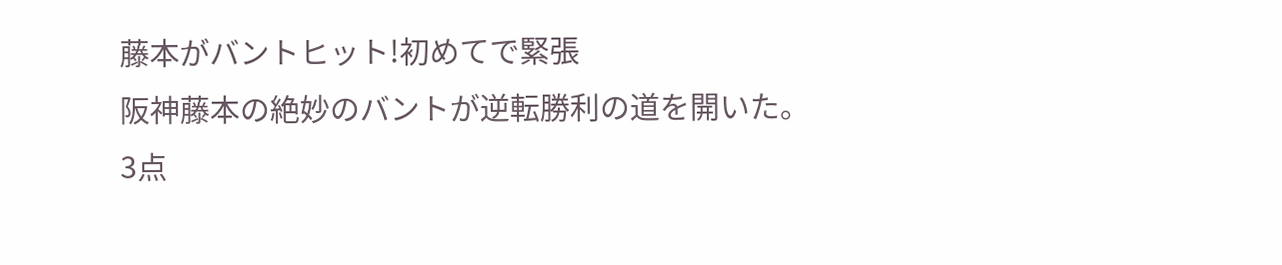藤本がバントヒット!初めてで緊張
阪神藤本の絶妙のバントが逆転勝利の道を開いた。
3点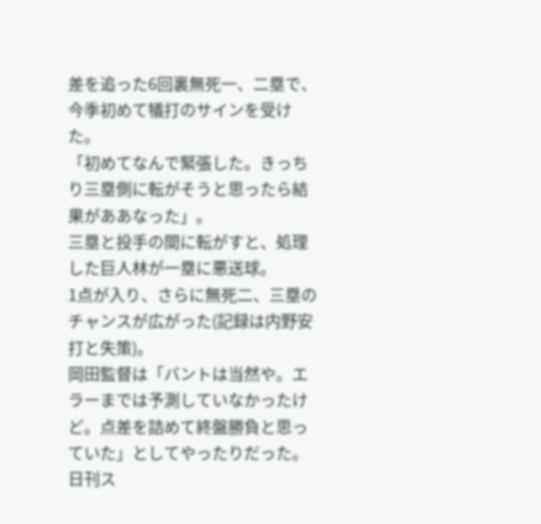差を追った6回裏無死一、二塁で、今季初めて犠打のサインを受けた。
「初めてなんで緊張した。きっちり三塁側に転がそうと思ったら結果がああなった」。
三塁と投手の間に転がすと、処理した巨人林が一塁に悪送球。
1点が入り、さらに無死二、三塁のチャンスが広がった(記録は内野安打と失策)。
岡田監督は「バントは当然や。エラーまでは予測していなかったけど。点差を詰めて終盤勝負と思っていた」としてやったりだった。
日刊ス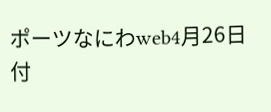ポーツなにわweb4月26日付